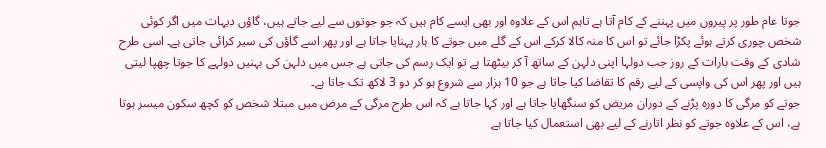جوتا عام طور پر پیروں میں پہننے کے کام آتا ہے تاہم اس کے علاوہ اور بھی ایسے کام ہیں کہ جو جوتوں سے لیے جاتے ہیں، گاؤں دیہات میں اگر کوئی شخص چوری کرتے ہوئے پکڑا جائے تو اس کا منہ کالا کرکے اس کے گلے میں جوتے کا ہار پہنایا جاتا ہے اور پھر اسے گاؤں کی سیر کرائی جاتی ہے۔ اسی طرح شادی کے وقت بارات کے روز جب دولہا اپنی دلہن کے ساتھ آ کر بیٹھتا ہے تو ایک رسم کی جاتی ہے جس میں دلہن کی بہنیں دولہے کا جوتا چھپا لیتی ہیں اور پھر اس کی واپسی کے لیے رقم کا تقاضا کیا جاتا ہے جو 10 ہزار سے شروع ہو کر دو 3 لاکھ تک جاتا ہے۔
جوتے کو مرگی کا دورہ پڑنے کے دوران مریض کو سنگھایا جاتا ہے اور کہا جاتا ہے کہ اس طرح مرگی کے مرض میں مبتلا شخص کو کچھ سکون میسر ہوتا ہے، اس کے علاوہ جوتے کو نظر اتارنے کے لیے بھی استعمال کیا جاتا ہے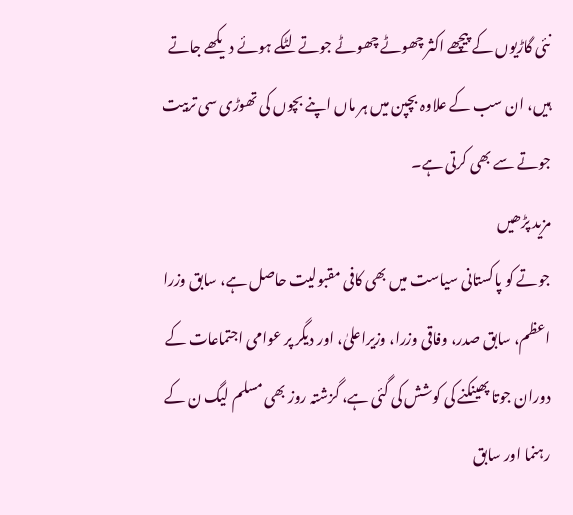نئی گاڑیوں کے پیچھے اکثر چھوٹے چھوٹے جوتے لٹکے ہوئے دیکھے جاتے ہیں، ان سب کے علاوہ بچپن میں ہر ماں اپنے بچوں کی تھوڑی سی تربیت جوتے سے بھی کرتی ہے۔
مزید پڑھیں
جوتے کو پاکستانی سیاست میں بھی کافی مقبولیت حاصل ہے، سابق وزرا اعظم، سابق صدر، وفاقی وزرا، وزیراعلیٰ، اور دیگر پر عوامی اجتماعات کے دوران جوتا پھینکنے کی کوشش کی گئی ہے، گزشتہ روز بھی مسلم لیگ ن کے رہنما اور سابق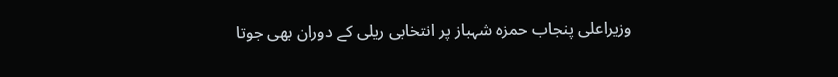وزیراعلی پنجاب حمزہ شہباز پر انتخابی ریلی کے دوران بھی جوتا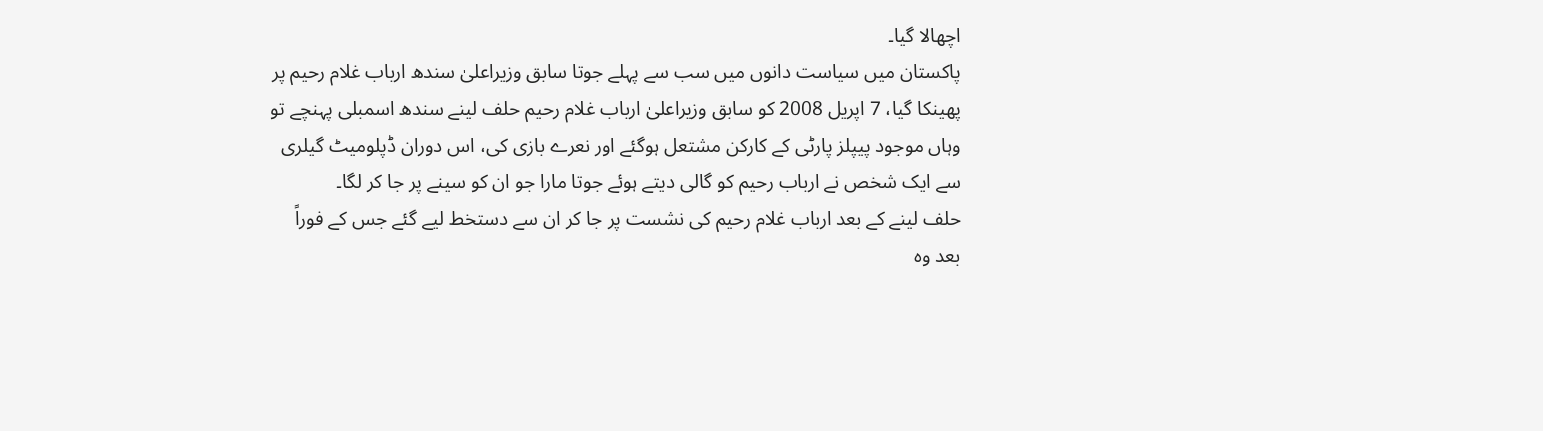اچھالا گیا۔
پاکستان میں سیاست دانوں میں سب سے پہلے جوتا سابق وزیراعلیٰ سندھ ارباب غلام رحیم پر پھینکا گیا، 7 اپریل 2008 کو سابق وزیراعلیٰ ارباب غلام رحیم حلف لینے سندھ اسمبلی پہنچے تو وہاں موجود پیپلز پارٹی کے کارکن مشتعل ہوگئے اور نعرے بازی کی، اس دوران ڈپلومیٹ گیلری سے ایک شخص نے ارباب رحیم کو گالی دیتے ہوئے جوتا مارا جو ان کو سینے پر جا کر لگا۔
حلف لینے کے بعد ارباب غلام رحیم کی نشست پر جا کر ان سے دستخط لیے گئے جس کے فوراً بعد وہ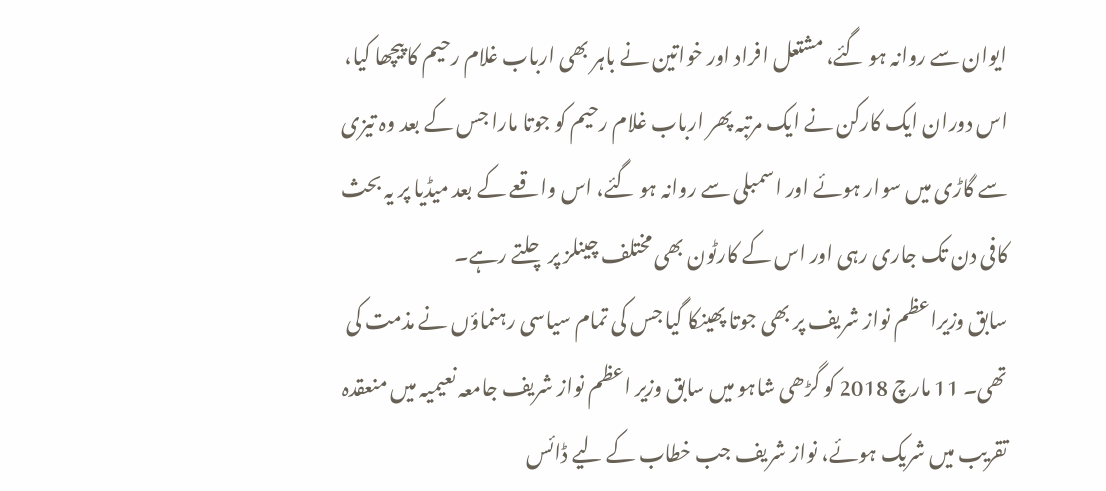ایوان سے روانہ ہو گئے، مشتعل افراد اور خواتین نے باہر بھی ارباب غلام رحیم کا پیچھا کیا، اس دوران ایک کارکن نے ایک مرتبہ پھر ارباب غلام رحیم کو جوتا مارا جس کے بعد وہ تیزی سے گاڑی میں سوار ہوئے اور اسمبلی سے روانہ ہو گئے، اس واقعے کے بعد میڈیا پر یہ بحث کافی دن تک جاری رہی اور اس کے کارٹون بھی مختلف چینلز پر چلتے رہے۔
سابق وزیراعظم نواز شریف پر بھی جوتا پھینکا گیا جس کی تمام سیاسی رہنماؤں نے مذمت کی تھی۔ 11 مارچ 2018 کو گڑھی شاہو میں سابق وزیر اعظم نواز شریف جامعہ نعیمیہ میں منعقدہ تقریب میں شریک ہوئے، نواز شریف جب خطاب کے لیے ڈائس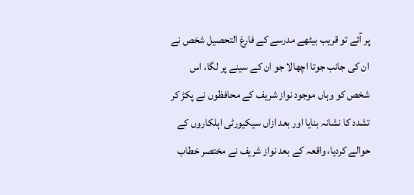پر آئے تو قریب بیٹھے مدرسے کے فارغ التحصیل شخص نے ان کی جانب جوتا اچھالا جو ان کے سینے پر لگا، اس شخص کو وہاں موجود نواز شریف کے محافظوں نے پکڑ کر تشدد کا نشانہ بنایا اور بعد ازاں سیکیورٹی اہلکاروں کے حوالے کردیا، واقعہ کے بعد نواز شریف نے مختصر خطاب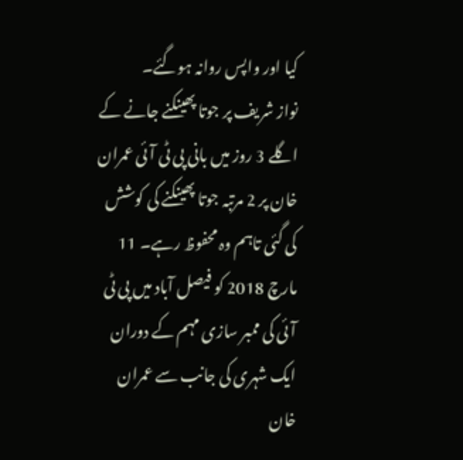کیا اور واپس روانہ ہوگئے۔
نواز شریف پر جوتا پھینکنے جانے کے اگلے 3 روز میں بانی پی ٹی آئی عمران خان پر 2 مرتبہ جوتا پھینکنے کی کوشش کی گئی تاہم وہ محفوظ رہے۔ 11 مارچ 2018 کو فیصل آباد میں پی ٹی آئی کی ممبر سازی مہم کے دوران ایک شہری کی جانب سے عمران خان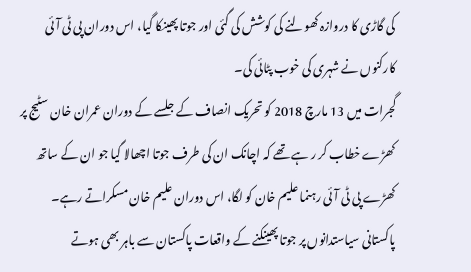کی گاڑی کا دروازہ کھولنے کی کوشش کی گئی اور جوتا پھینکا گیا، اس دوران پی ٹی آئی کارکنوں نے شہری کی خوب پٹائی کی۔
گجرات میں 13 مارچ 2018 کو تحریک انصاف کے جلسے کے دوران عمران خان سٹیج پر کھڑے خطاب کر ر ہے تھے کہ اچانک ان کی طرف جوتا اچھالا گیا جو ان کے ساتھ کھڑے پی ٹی آئی رہنما علیم خان کو لگا، اس دوران علیم خان مسکراتے رہے۔ پاکستانی سیاستدانوں پر جوتا پھینکنے کے واقعات پاکستان سے باہر بھی ہوتے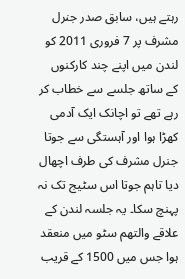رہتے ہیں، سابق صدر جنرل مشرف پر 7 فروری 2011 کو لندن میں اپنے چند کارکنوں کے ساتھ جلسے سے خطاب کر رہے تھے تو اچانک ایک آدمی کھڑا ہوا اور آہستگی سے جوتا جنرل مشرف کی طرف اچھال دیا تاہم جوتا اس سٹیج تک نہ پہنچ سکا۔ یہ جلسہ لندن کے علاقے والتھم سٹو میں منعقد ہوا جس میں 1500 کے قریب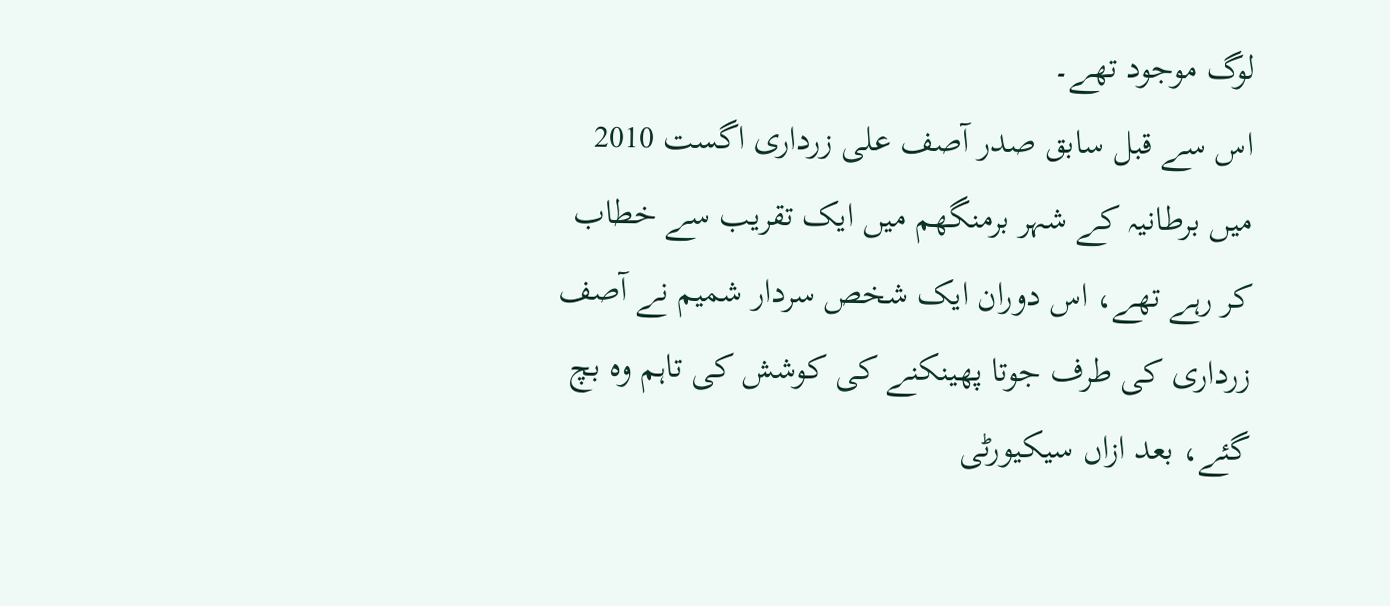لوگ موجود تھے۔
اس سے قبل سابق صدر آصف علی زرداری اگست 2010 میں برطانیہ کے شہر برمنگھم میں ایک تقریب سے خطاب کر رہے تھے، اس دوران ایک شخص سردار شمیم نے آصف زرداری کی طرف جوتا پھینکنے کی کوشش کی تاہم وہ بچ گئے، بعد ازاں سیکیورٹی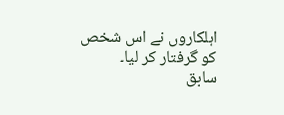اہلکاروں نے اس شخص کو گرفتار کر لیا۔
سابق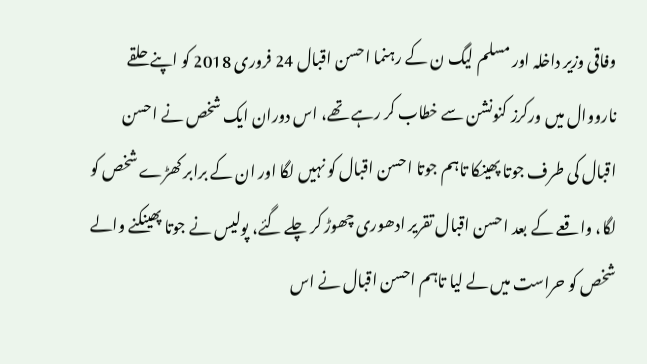وفاقی وزیر داخلہ اور مسلم لیگ ن کے رہنما احسن اقبال 24 فروری 2018 کو اپنے حلقے نارووال میں ورکرز کنونشن سے خطاب کر رہے تھے، اس دوران ایک شخص نے احسن اقبال کی طرف جوتا پھینکا تاہم جوتا احسن اقبال کو نہیں لگا اور ان کے برابر کھڑے شخص کو لگا، واقعے کے بعد احسن اقبال تقریر ادھوری چھوڑ کر چلے گئے، پولیس نے جوتا پھینکنے والے شخص کو حراست میں لے لیا تاہم احسن اقبال نے اس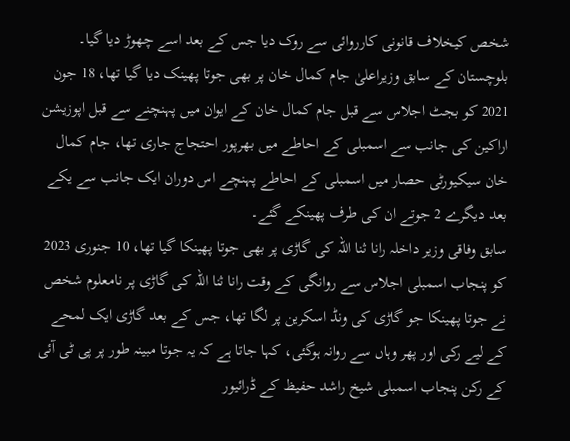شخص کیخلاف قانونی کارروائی سے روک دیا جس کے بعد اسے چھوڑ دیا گیا۔
بلوچستان کے سابق وزیراعلیٰ جام کمال خان پر بھی جوتا پھینک دیا گیا تھا، 18 جون 2021 کو بجٹ اجلاس سے قبل جام کمال خان کے ایوان میں پہنچنے سے قبل اپوزیشن اراکین کی جانب سے اسمبلی کے احاطے میں بھرپور احتجاج جاری تھا، جام کمال خان سیکیورٹی حصار میں اسمبلی کے احاطے پہنچے اس دوران ایک جانب سے یکے بعد دیگرے 2 جوتے ان کی طرف پھینکے گئے۔
سابق وفاقی وزیر داخلہ رانا ثنا اللہ کی گاڑی پر بھی جوتا پھینکا گیا تھا، 10 جنوری 2023 کو پنجاب اسمبلی اجلاس سے روانگی کے وقت رانا ثنا اللہ کی گاڑی پر نامعلوم شخص نے جوتا پھینکا جو گاڑی کی ونڈ اسکرین پر لگا تھا، جس کے بعد گاڑی ایک لمحے کے لیے رکی اور پھر وہاں سے روانہ ہوگئی، کہا جاتا ہے کہ یہ جوتا مبینہ طور پر پی ٹی آئی کے رکن پنجاب اسمبلی شیخ راشد حفیظ کے ڈرائیور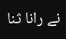نے رانا ثنا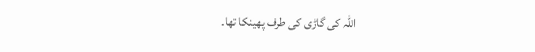اللہ کی گاڑی کی طرف پھینکا تھا۔